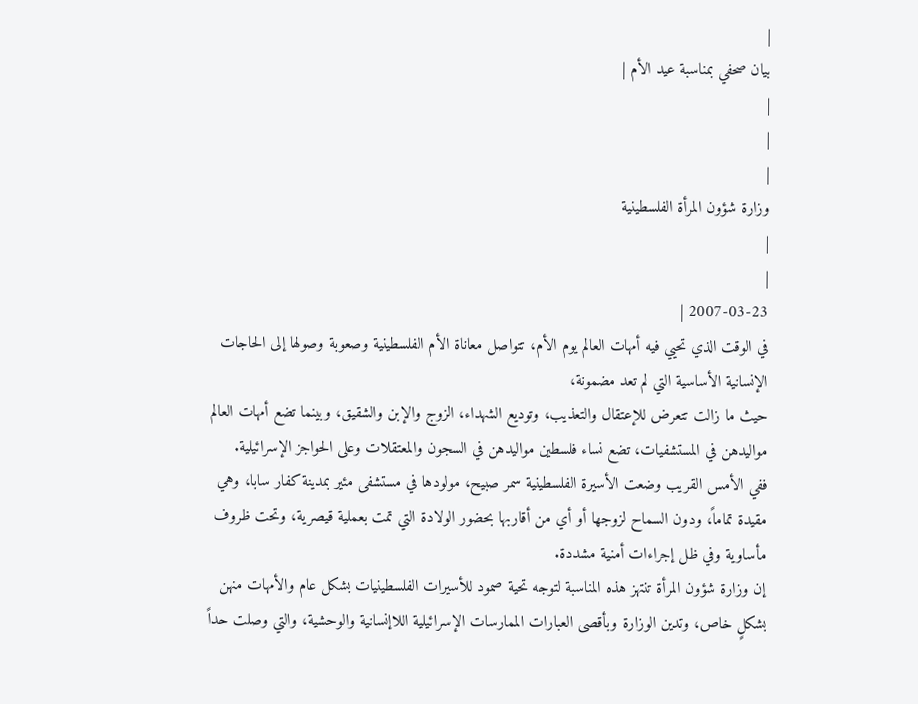|
بيان صحفي بمناسبة عيد الأم |
|
|
|
وزارة شؤون المرأة الفلسطينية
|
|
2007-03-23 |
في الوقت الذي تحيي فيه أمهات العالم يوم الأم، تتواصل معاناة الأم الفلسطينية وصعوبة وصولها إلى الحاجات الإنسانية الأساسية التي لم تعد مضمونة،
حيث ما زالت تتعرض للإعتقال والتعذيب، وتوديع الشهداء، الزوج والإبن والشقيق، وبينما تضع أمهات العالم مواليدهن في المستشفيات، تضع نساء فلسطين مواليدهن في السجون والمعتقلات وعلى الحواجز الإسرائيلية.
ففي الأمس القريب وضعت الأسيرة الفلسطينية سمر صبيح، مولودها في مستشفى مئير بمدينة كفار سابا، وهي مقيدة تماماً، ودون السماح لزوجها أو أي من أقاربها بحضور الولادة التي تمت بعملية قيصرية، وتحت ظروف مأساوية وفي ظل إجراءات أمنية مشددة.
إن وزارة شؤون المرأة تنتهز هذه المناسبة لتوجه تحية صمود للأسيرات الفلسطينيات بشكل عام والأمهات منهن بشكلٍ خاص، وتدين الوزارة وبأقصى العبارات الممارسات الإسرائيلية اللاإنسانية والوحشية، والتي وصلت حداً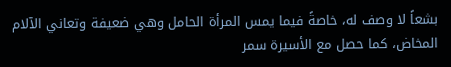بشعاً لا وصف له، خاصةً فيما يمس المرأة الحامل وهي ضعيفة وتعاني الآلام المخاض، كما حصل مع الأسيرة سمر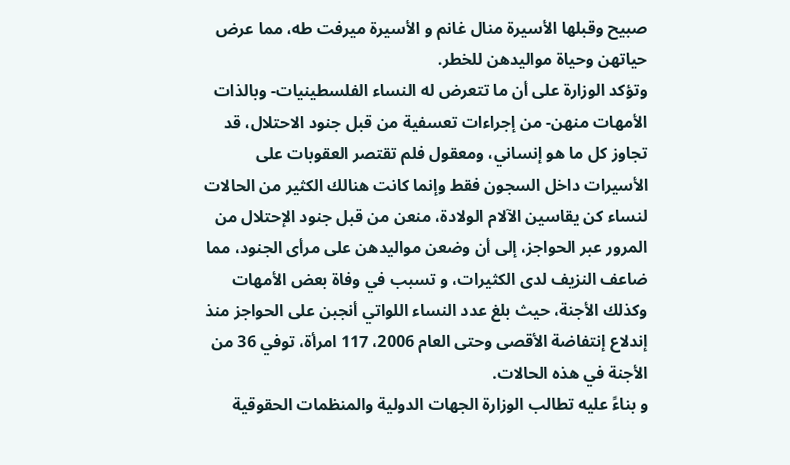صبيح وقبلها الأسيرة منال غانم و الأسيرة ميرفت طه، مما عرض حياتهن وحياة مواليدهن للخطر.
وتؤكد الوزارة على أن ما تتعرض له النساء الفلسطينيات- وبالذات الأمهات منهن- من إجراءات تعسفية من قبل جنود الاحتلال، قد تجاوز كل ما هو إنساني، ومعقول فلم تقتصر العقوبات على الأسيرات داخل السجون فقط وإنما كانت هنالك الكثير من الحالات لنساء كن يقاسين الآلام الولادة، منعن من قبل جنود الإحتلال من المرور عبر الحواجز، إلى أن وضعن مواليدهن على مرأى الجنود، مما ضاعف النزيف لدى الكثيرات، و تسبب في وفاة بعض الأمهات وكذلك الأجنة، حيث بلغ عدد النساء اللواتي أنجبن على الحواجز منذ إندلاع إنتفاضة الأقصى وحتى العام 2006، 117 امرأة، توفي 36 من الأجنة في هذه الحالات.
و بناءً عليه تطالب الوزارة الجهات الدولية والمنظمات الحقوقية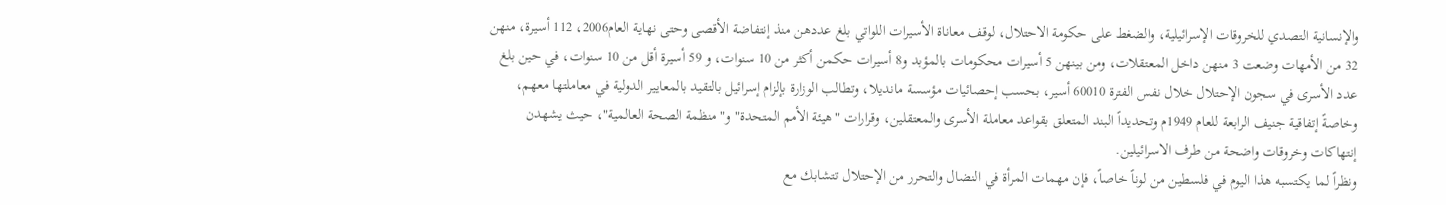والإنسانية التصدي للخروقات الإسرائيلية، والضغط على حكومة الاحتلال، لوقف معاناة الأسيرات اللواتي بلغ عددهن منذ إنتفاضة الأقصى وحتى نهاية العام2006، 112 أسيرة، منهن 32 من الأمهات وضعت 3 منهن داخل المعتقلات، ومن بينهن 5 أسيرات محكومات بالمؤبد و8 أسيرات حكمن أكثر من 10 سنوات، و 59 أسيرة أقل من 10 سنوات، في حين بلغ عدد الأسرى في سجون الإحتلال خلال نفس الفترة 60010 أسير، بحسب إحصائيات مؤسسة مانديلا، وتطالب الوزارة بإلزام إسرائيل بالتقيد بالمعايير الدولية في معاملتها معهم، وخاصةً إتفاقية جنيف الرابعة للعام 1949م وتحديداً البند المتعلق بقواعد معاملة الأسرى والمعتقلين، وقرارات "هيئة الأمم المتحدة" و"منظمة الصحة العالمية"، حيث يشهدن إنتهاكات وخروقات واضحة من طرف الاسرائيلين.
ونظراً لما يكتسبه هذا اليوم في فلسطين من لوناً خاصاً، فإن مهمات المرأة في النضال والتحرر من الإحتلال تتشابك مع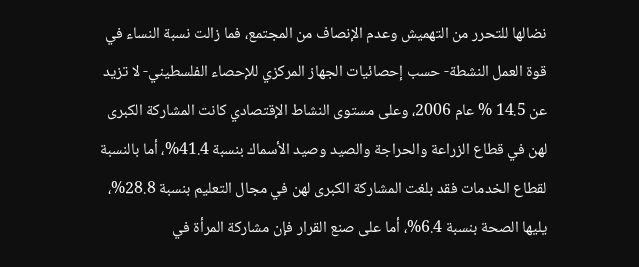نضالها للتحرر من التهميش وعدم الإنصاف من المجتمع، فما زالت نسبة النساء في قوة العمل النشطة- حسب إحصائيات الجهاز المركزي للإحصاء الفلسطيني- لا تزيد عن 14.5 % عام 2006، وعلى مستوى النشاط الإقتصادي كانت المشاركة الكبرى لهن في قطاع الزراعة والحراجة والصيد وصيد الأسماك بنسبة 41.4%، أما بالنسبة لقطاع الخدمات فقد بلغت المشاركة الكبرى لهن في مجال التعليم بنسبة 28.8%، يليها الصحة بنسبة 6.4%، أما على صنع القرار فإن مشاركة المرأة في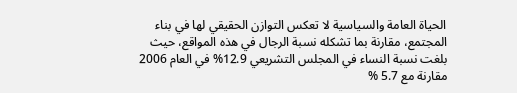الحياة العامة والسياسية لا تعكس التوازن الحقيقي لها في بناء المجتمع، مقارنة بما تشكله نسبة الرجال في هذه المواقع، حيث بلغت نسبة النساء في المجلس التشريعي 12.9% في العام 2006 مقارنة مع 5.7 %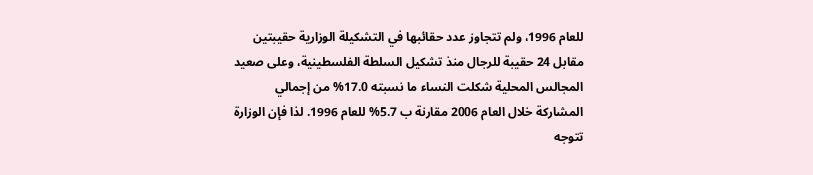للعام 1996، ولم تتجاوز عدد حقائبها في التشكيلة الوزارية حقيبتين مقابل 24 حقيبة للرجال منذ تشكيل السلطة الفلسطينية، وعلى صعيد المجالس المحلية شكلت النساء ما نسبته 17.0% من إجمالي المشاركة خلال العام 2006 مقارنة ب 5.7% للعام 1996. لذا فإن الوزارة تتوجه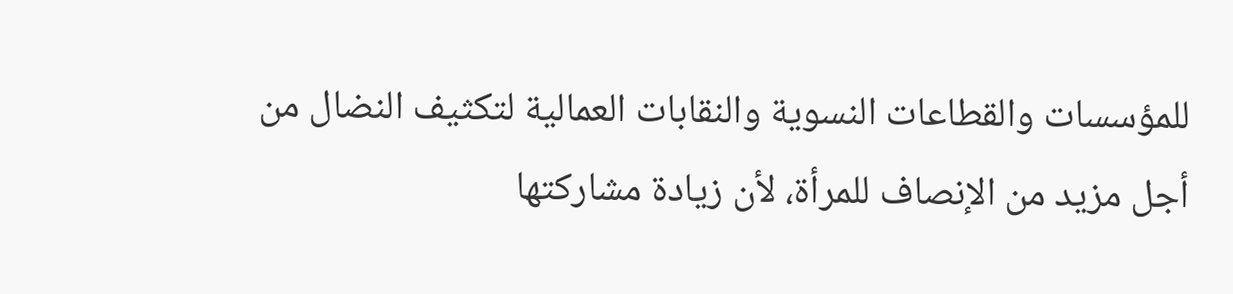للمؤسسات والقطاعات النسوية والنقابات العمالية لتكثيف النضال من أجل مزيد من الإنصاف للمرأة، لأن زيادة مشاركتها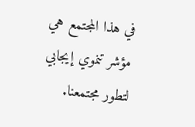في هذا المجتمع هي مؤشر تنموي إيجابي لتطور مجتمعنا.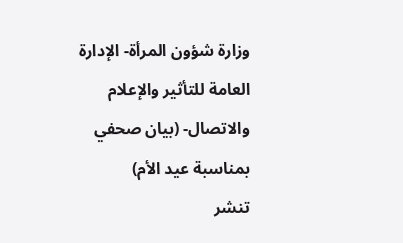وزارة شؤون المرأة- الإدارة العامة للتأثير والإعلام والاتصال- (بيان صحفي بمناسبة عيد الأم)
تنشر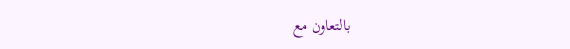بالتعاون مع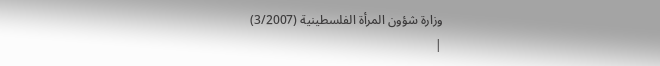وزارة شؤون المرأة الفلسطينية (3/2007)
|